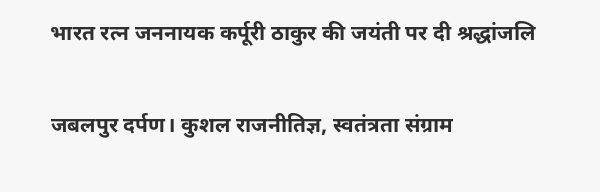भारत रत्न जननायक कर्पूरी ठाकुर की जयंती पर दी श्रद्धांजलि

जबलपुर दर्पण। कुशल राजनीतिज्ञ, स्वतंत्रता संग्राम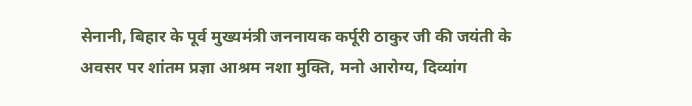सेनानी, बिहार के पूर्व मुख्यमंत्री जननायक कर्पूरी ठाकुर जी की जयंती के अवसर पर शांतम प्रज्ञा आश्रम नशा मुक्ति, मनो आरोग्य, दिव्यांग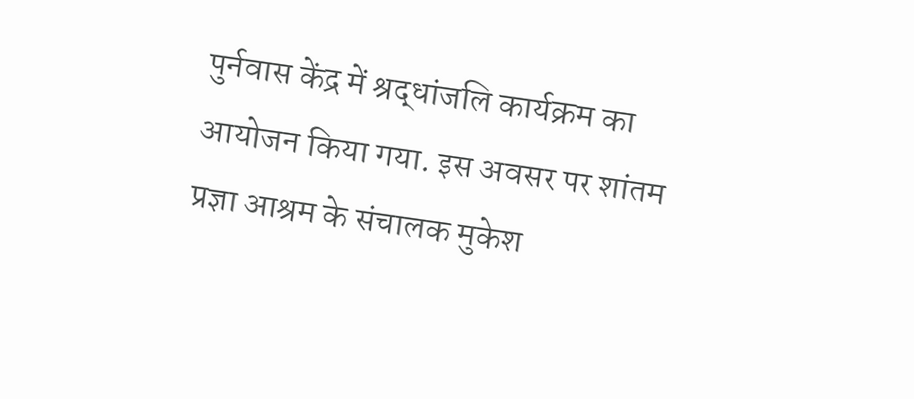पुर्नवास केंद्र में श्रद्धांजलि कार्यक्रम का आयोजन किया गया. इस अवसर पर शांतम प्रज्ञा आश्रम के संचालक मुकेश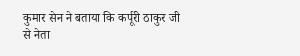कुमार सेन ने बताया कि कर्पूरी ठाकुर जी से नेता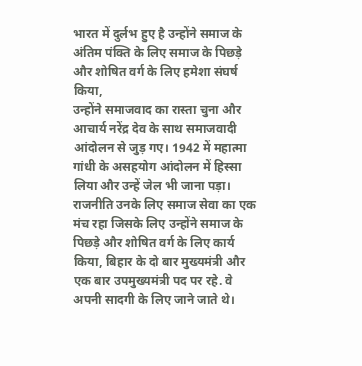भारत में दुर्लभ हुए है उन्होंने समाज के अंतिम पंक्ति के लिए समाज के पिछड़े और शोषित वर्ग के लिए हमेशा संघर्ष किया,
उन्होंने समाजवाद का रास्ता चुना और आचार्य नरेंद्र देव के साथ समाजवादी आंदोलन से जुड़ गए। 1942 में महात्मा गांधी के असहयोग आंदोलन में हिस्सा लिया और उन्हें जेल भी जाना पड़ा। राजनीति उनके लिए समाज सेवा का एक मंच रहा जिसके लिए उन्होंने समाज के पिछड़े और शोषित वर्ग के लिए कार्य किया, बिहार के दो बार मुख्यमंत्री और एक बार उपमुख्यमंत्री पद पर रहे. वे अपनी सादगी के लिए जाने जाते थे।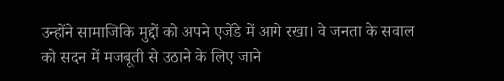उन्होंने सामाजिकि मुद्दों को अपने एजेंडे में आगे रखा। वे जनता के सवाल को सदन में मजबूती से उठाने के लिए जाने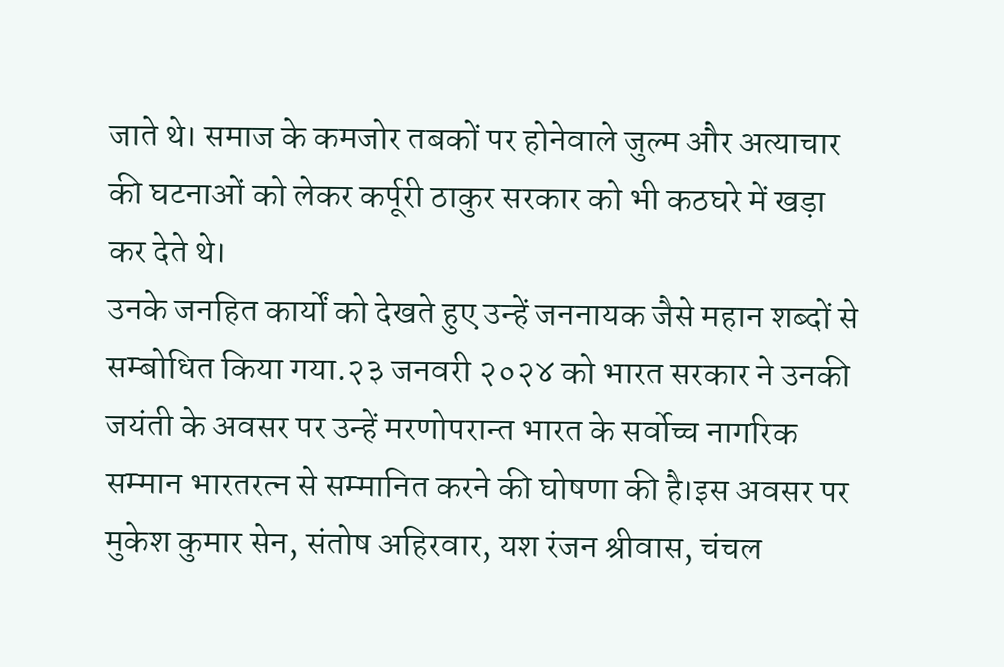जाते थे। समाज के कमजोर तबकों पर होनेवाले जुल्म और अत्याचार की घटनाओं को लेकर कर्पूरी ठाकुर सरकार को भी कठघरे में खड़ा कर देते थे।
उनके जनहित कार्यों को देखते हुए उन्हें जननायक जैसे महान शब्दों से सम्बोधित किया गया.२३ जनवरी २०२४ को भारत सरकार ने उनकी जयंती के अवसर पर उन्हें मरणोपरान्त भारत के सर्वोच्च नागरिक सम्मान भारतरत्न से सम्मानित करने की घोषणा की है।इस अवसर पर मुकेश कुमार सेन, संतोष अहिरवार, यश रंजन श्रीवास, चंचल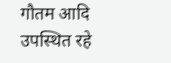गौतम आदि उपस्थित रहे